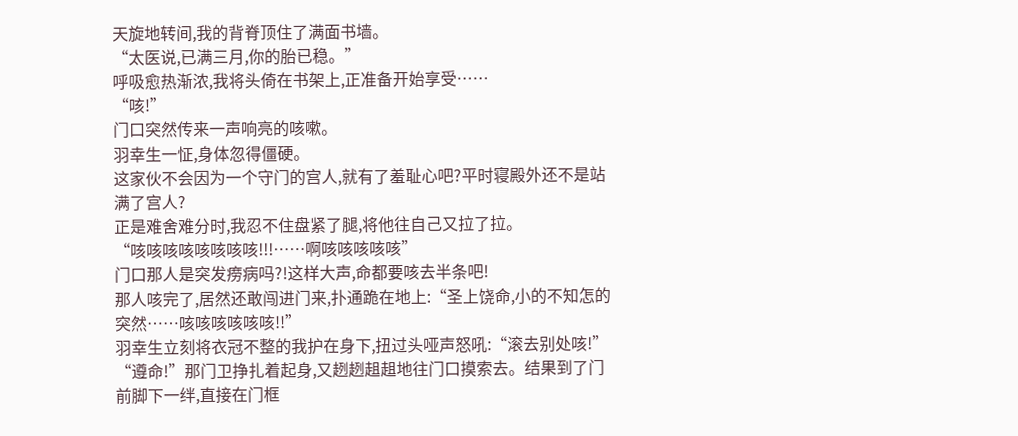天旋地转间,我的背脊顶住了满面书墙。
“太医说,已满三月,你的胎已稳。”
呼吸愈热渐浓,我将头倚在书架上,正准备开始享受……
“咳!”
门口突然传来一声响亮的咳嗽。
羽幸生一怔,身体忽得僵硬。
这家伙不会因为一个守门的宫人,就有了羞耻心吧?平时寝殿外还不是站满了宫人?
正是难舍难分时,我忍不住盘紧了腿,将他往自己又拉了拉。
“咳咳咳咳咳咳咳咳!!!……啊咳咳咳咳咳”
门口那人是突发痨病吗?!这样大声,命都要咳去半条吧!
那人咳完了,居然还敢闯进门来,扑通跪在地上:“圣上饶命,小的不知怎的突然……咳咳咳咳咳咳!!”
羽幸生立刻将衣冠不整的我护在身下,扭过头哑声怒吼:“滚去别处咳!”
“遵命!”那门卫挣扎着起身,又趔趔趄趄地往门口摸索去。结果到了门前脚下一绊,直接在门框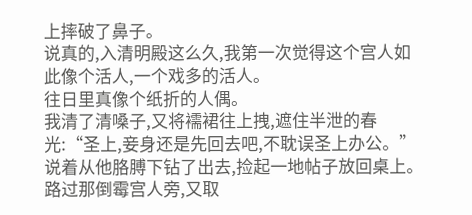上摔破了鼻子。
说真的,入清明殿这么久,我第一次觉得这个宫人如此像个活人,一个戏多的活人。
往日里真像个纸折的人偶。
我清了清嗓子,又将襦裙往上拽,遮住半泄的春光:“圣上,妾身还是先回去吧,不耽误圣上办公。”
说着从他胳膊下钻了出去,捡起一地帖子放回桌上。路过那倒霉宫人旁,又取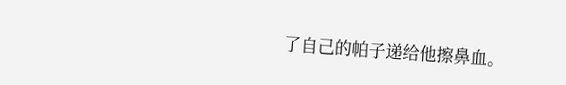了自己的帕子递给他擦鼻血。